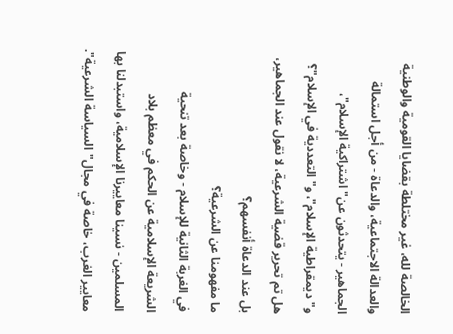الخالصة لله، غير مختلطة بقضايا القومية والوطنية والعدالة الاجتماعية، والدعاة - من أجل استمالة الجماهير - يتحدثون عن"اشتراكية الإسلام"، و"ديمقراطية الإسلام"، و"التعددية في الإسلام"؟
هل تم تحرير قضية الشرعية، لا نقول عند الجماهير، بل عند الدعاة أنفسهم؟
ما مفهومنا عن الشرعية؟
في الغربة الثانية للإسلام - وخاصة بعد تنحية الشريعة الإسلامية عن الحكم في معظم بلاد المسلمين - نسينا معاييرنا الإسلامية، واستبدلنا بها معايير الغرب، خاصة في مجال"السياسة الشرعية".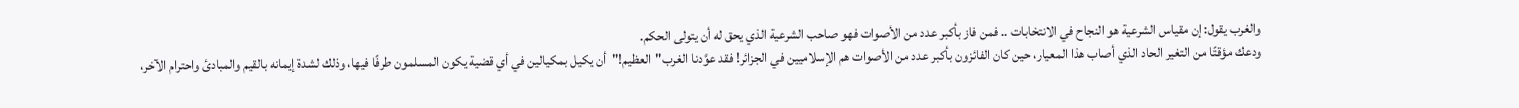والغرب يقول: إن مقياس الشرعية هو النجاح في الانتخابات .. فمن فاز بأكبر عدد من الأصوات فهو صاحب الشرعية الذي يحق له أن يتولى الحكم.
ودعك مؤقتًا من التغير الحاد الذي أصاب هذا المعيار، حين كان الفائزون بأكبر عدد من الأصوات هم الإسلاميين في الجزائر! فقد عوَّدنا الغرب"العظيم!"أن يكيل بمكيالين في أي قضية يكون المسلمون طرفًا فيها، وذلك لشدة إيمانه بالقيم والمبادئ واحترام الآخر،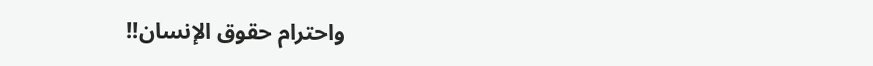واحترام حقوق الإنسان!!